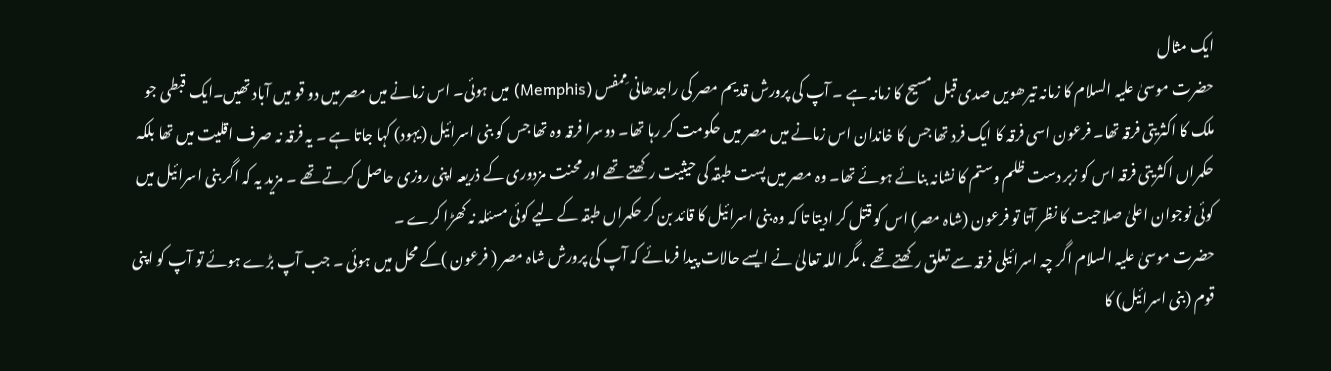ایک مثال
حضرت موسیٰ علیہ السلام کا زمانہ تیرھویں صدی قبل مسیح کا زمانہ ہے ۔ آپ کی پرورش قدیم مصر کی راجدھانی مِمفس (Memphis) میں ہوئی۔ اس زمانے میں مصر میں دو قو میں آباد تھیں۔ایک قبطی جو ملک کا اکثریتی فرقہ تھا۔ فرعون اسی فرقہ کا ایک فرد تھا جس کا خاندان اس زمانے میں مصر میں حکومت کر رہا تھا۔ دوسرا فرقہ وہ تھا جس کو بنی اسرائیل (یہود) کہا جاتا ہے ۔ یہ فرقہ نہ صرف اقلیت میں تھا بلکہ حکمراں اکثریتی فرقہ اس کو زبر دست ظلم وستم کا نشانہ بنائے ہوئے تھا۔ وہ مصر میں پست طبقہ کی حیثیت رکھتے تھے اور محنت مزدوری کے ذریعہ اپنی روزی حاصل کرتے تھے ۔ مزید یہ کہ اگر بنی اسرائیل میں کوئی نوجوان اعلیٰ صلاحیت کا نظر آتا تو فرعون (شاہ مصر) اس کو قتل کر ادیتا تا کہ وہ بنی اسرائیل کا قائد بن کر حکمراں طبقہ کے لیے کوئی مسئلہ نہ کھڑا کرے ۔
حضرت موسیٰ علیہ السلام اگر چہ اسرائیلی فرقہ سے تعلق رکھتے تھے ، مگر اللہ تعالیٰ نے ایسے حالات پیدا فرمائے کہ آپ کی پرورش شاہ مصر ( فرعون )کے محل میں ہوئی ۔ جب آپ بڑے ہوئے تو آپ کو اپنی قوم (بنی اسرائیل) کا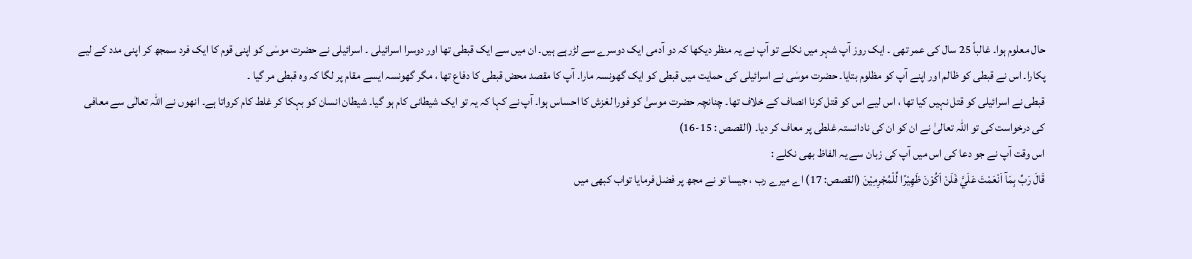حال معلوم ہوا۔ غالباً 25 سال کی عمر تھی ۔ ایک روز آپ شہر میں نکلے تو آپ نے یہ منظر دیکھا کہ دو آدمی ایک دوسرے سے لڑرہے ہیں۔ ان میں سے ایک قبطی تھا اور دوسرا اسرائیلی ۔ اسرائیلی نے حضرت موسٰی کو اپنی قوم کا ایک فرد سمجھ کر اپنی مدد کے لیے پکارا۔ اس نے قبطی کو ظالم اور اپنے آپ کو مظلوم بتایا۔ حضرت موسٰی نے اسرائیلی کی حمایت میں قبطی کو ایک گھونسہ مارا۔ آپ کا مقصد محض قبطی کا دفاع تھا ، مگر گھونسہ ایسے مقام پر لگا کہ وہ قبطی مر گیا ۔
قبطی نے اسرائیلی کو قتل نہیں کیا تھا ، اس لیے اس کو قتل کرنا انصاف کے خلاف تھا۔ چنانچہ حضرت موسیٰ کو فورا لغزش کا احساس ہوا۔ آپ نے کہا کہ یہ تو ایک شیطانی کام ہو گیا۔ شیطان انسان کو بہکا کر غلط کام کرواتا ہے۔ انھوں نے اللہ تعالٰی سے معافی کی درخواست کی تو اللہ تعالیٰ نے ان کو ان کی نادانستہ غلطی پر معاف کر دیا۔ (القصص : 15-16)
اس وقت آپ نے جو دعا کی اس میں آپ کی زبان سے یہ الفاظ بھی نکلے :
قَالَ رَبِّ بِمَآ اَنْعَمْتَ عَلَيَّ فَلَنْ اَكُوْنَ ظَهِيْرًا لِّلْمُجْرِمِيْنَ (القصص: 17) اے میرے رب ، جیسا تو نے مجھ پر فضل فرمایا تواب کبھی میں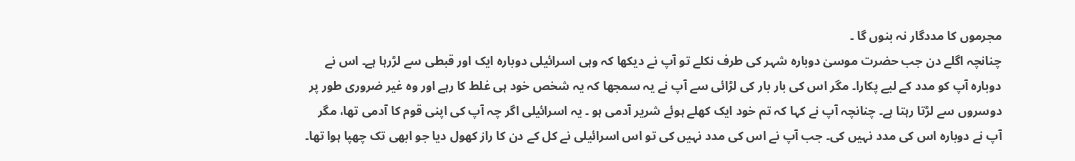مجرموں کا مددگار نہ بنوں گا ۔
چنانچہ اگلے دن جب حضرت موسیٰ دوبارہ شہر کی طرف نکلے تو آپ نے دیکھا کہ وہی اسرائیلی دوبارہ ایک اور قبطی سے لڑرہا ہے۔ اس نے دوبارہ آپ کو مدد کے لیے پکارا۔ مگر اس کی بار بار کی لڑائی سے آپ نے یہ سمجھا کہ یہ شخص خود ہی غلط کا رہے اور وہ غیر ضروری طور پر دوسروں سے لڑتا رہتا ہے۔ چنانچہ آپ نے کہا کہ تم خود ایک کھلے ہوئے شریر آدمی ہو ۔ یہ اسرائیلی اگر چہ آپ کی اپنی قوم کا آدمی تھا، مگر آپ نے دوبارہ اس کی مدد نہیں کی۔ جب آپ نے اس کی مدد نہیں کی تو اس اسرائیلی نے کل کے دن کا راز کھول دیا جو ابھی تک چھپا ہوا تھا۔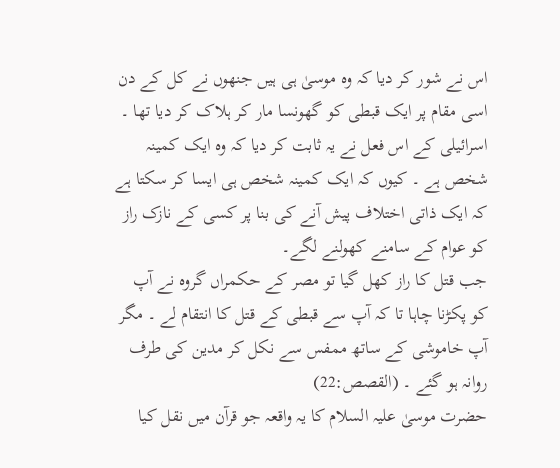اس نے شور کر دیا کہ وہ موسیٰ ہی ہیں جنھوں نے کل کے دن اسی مقام پر ایک قبطی کو گھونسا مار کر ہلاک کر دیا تھا ۔ اسرائیلی کے اس فعل نے یہ ثابت کر دیا کہ وہ ایک کمینہ شخص ہے ۔ کیوں کہ ایک کمینہ شخص ہی ایسا کر سکتا ہے کہ ایک ذاتی اختلاف پیش آنے کی بنا پر کسی کے نازک راز کو عوام کے سامنے کھولنے لگے۔
جب قتل کا راز کھل گیا تو مصر کے حکمراں گروہ نے آپ کو پکڑنا چاہا تا کہ آپ سے قبطی کے قتل کا انتقام لے ۔ مگر آپ خاموشی کے ساتھ ممفس سے نکل کر مدین کی طرف روانہ ہو گئے ۔ (القصص:22)
حضرت موسیٰ علیہ السلام کا یہ واقعہ جو قرآن میں نقل کیا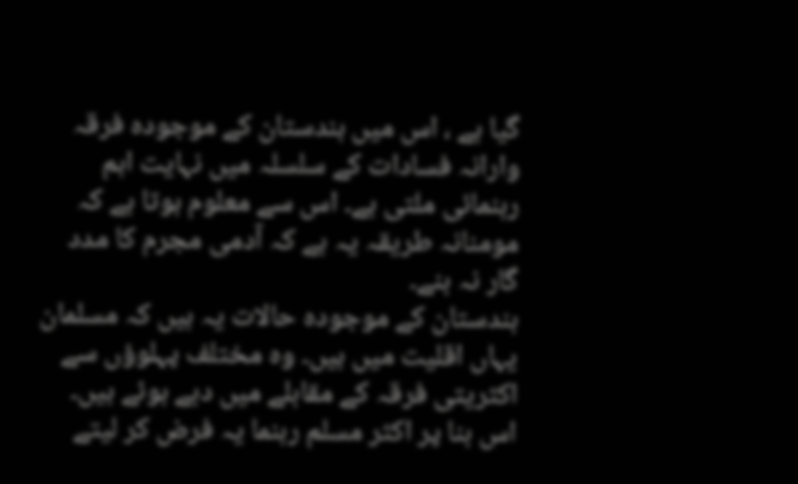گیا ہے ، اس میں ہندستان کے موجودہ فرقہ وارانہ فسادات کے سلسلہ میں نہایت اہم رہنمائی ملتی ہے۔ اس سے معلوم ہوتا ہے کہ مومنانہ طریقہ یہ ہے کہ آدمی مجرم کا مدد گار نہ بنے۔
ہندستان کے موجودہ حالات یہ ہیں کہ مسلمان یہاں اقلیت میں ہیں۔ وہ مختلف پہلوؤں سے اکثریتی فرقہ کے مقابلے میں دبے ہوئے ہیں۔ اس بنا پر اکثر مسلم رہنما یہ فرض کر لیتے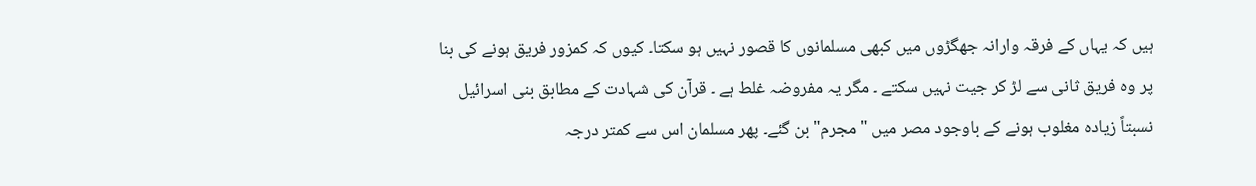ہیں کہ یہاں کے فرقہ وارانہ جھگڑوں میں کبھی مسلمانوں کا قصور نہیں ہو سکتا۔ کیوں کہ کمزور فریق ہونے کی بنا پر وہ فریق ثانی سے لڑ کر جیت نہیں سکتے ۔ مگر یہ مفروضہ غلط ہے ۔ قرآن کی شہادت کے مطابق بنی اسرائیل نسبتاً زیادہ مغلوب ہونے کے باوجود مصر میں " مجرم" بن گئے۔ پھر مسلمان اس سے کمتر درجہ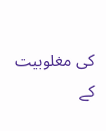کی مغلوبیت کے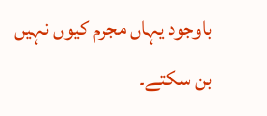باوجود یہاں مجرم کیوں نہیں بن سکتے۔